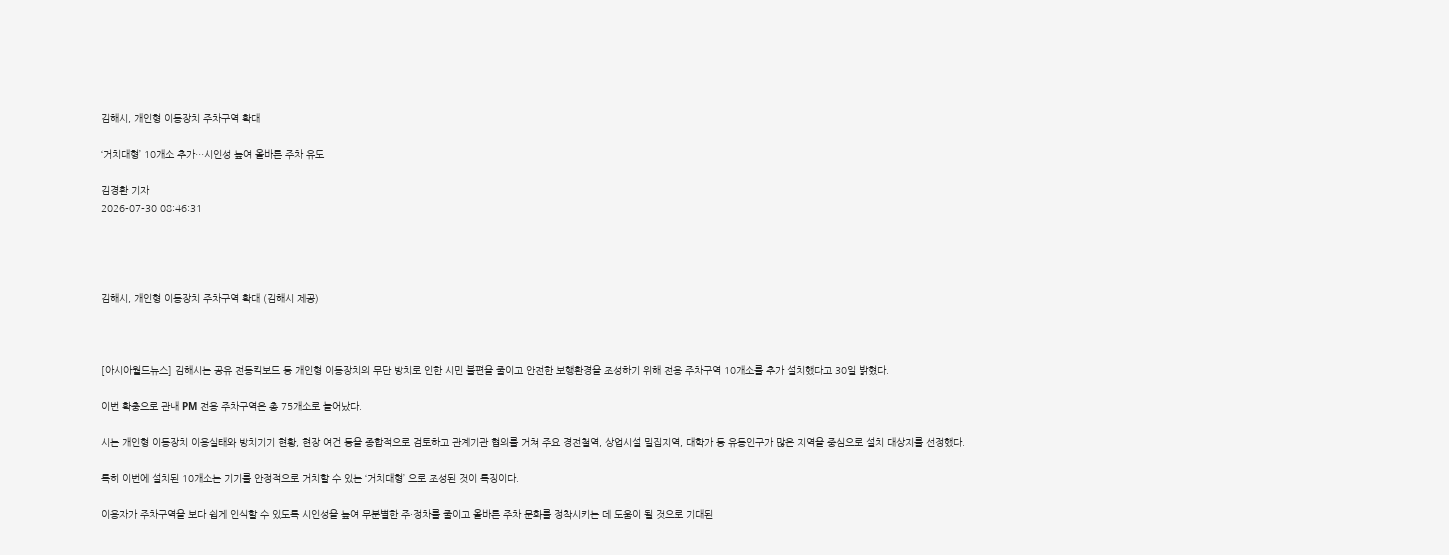김해시, 개인형 이동장치 주차구역 확대

‘거치대형’ 10개소 추가…시인성 높여 올바른 주차 유도

김경환 기자
2026-07-30 08:46:31




김해시, 개인형 이동장치 주차구역 확대 (김해시 제공)



[아시아월드뉴스] 김해시는 공유 전동킥보드 등 개인형 이동장치의 무단 방치로 인한 시민 불편을 줄이고 안전한 보행환경을 조성하기 위해 전용 주차구역 10개소를 추가 설치했다고 30일 밝혔다.

이번 확충으로 관내 PM 전용 주차구역은 총 75개소로 늘어났다.

시는 개인형 이동장치 이용실태와 방치기기 현황, 현장 여건 등을 종합적으로 검토하고 관계기관 협의를 거쳐 주요 경전철역, 상업시설 밀집지역, 대학가 등 유동인구가 많은 지역을 중심으로 설치 대상지를 선정했다.

특히 이번에 설치된 10개소는 기기를 안정적으로 거치할 수 있는 ‘거치대형’ 으로 조성된 것이 특징이다.

이용자가 주차구역을 보다 쉽게 인식할 수 있도록 시인성을 높여 무분별한 주·정차를 줄이고 올바른 주차 문화를 정착시키는 데 도움이 될 것으로 기대된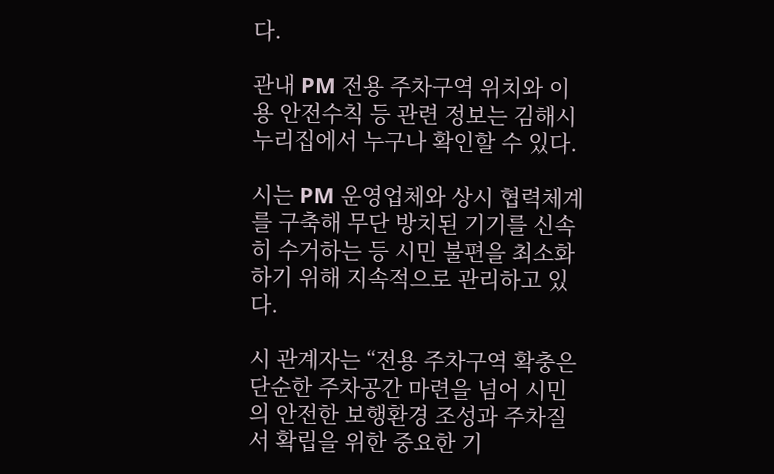다.

관내 PM 전용 주차구역 위치와 이용 안전수칙 등 관련 정보는 김해시 누리집에서 누구나 확인할 수 있다.

시는 PM 운영업체와 상시 협력체계를 구축해 무단 방치된 기기를 신속히 수거하는 등 시민 불편을 최소화하기 위해 지속적으로 관리하고 있다.

시 관계자는 “전용 주차구역 확충은 단순한 주차공간 마련을 넘어 시민의 안전한 보행환경 조성과 주차질서 확립을 위한 중요한 기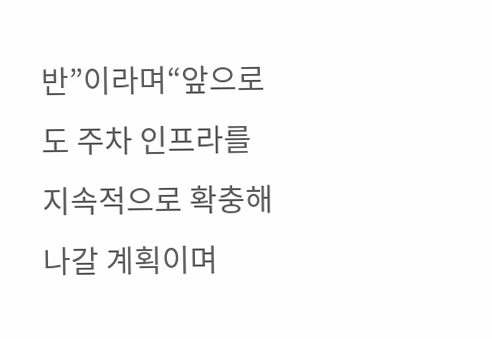반”이라며“앞으로도 주차 인프라를 지속적으로 확충해 나갈 계획이며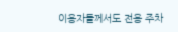이용자들께서도 전용 주차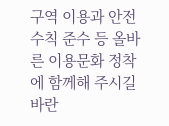구역 이용과 안전수칙 준수 등 올바른 이용문화 정착에 함께해 주시길 바란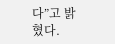다”고 밝혔다.